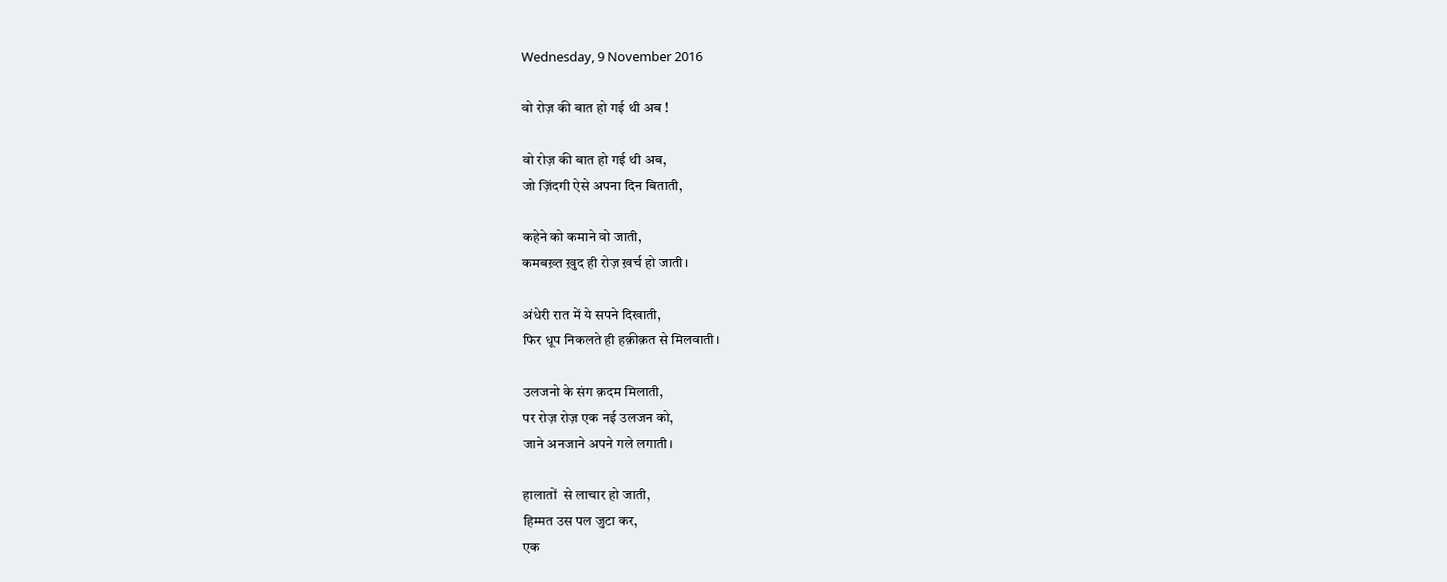Wednesday, 9 November 2016

वो रोज़ की बात हो गई थी अब !

वो रोज़ की बात हो गई थी अब,
जो ज़िंदगी ऐसे अपना दिन बिताती,

कहेने को कमाने वो जाती,
कमबख़्त ख़ुद ही रोज़ ख़र्च हो जाती।

अंधेरी रात में ये सपने दिखाती,
फिर धूप निकलते ही हक़ीक़त से मिलवाती।

उलजनो के संग क़दम मिलाती,
पर रोज़ रोज़ एक नई उलजन को,
जाने अनजाने अपने गले लगाती।

हालातों  से लाचार हो जाती,
हिम्मत उस पल जुटा कर,
एक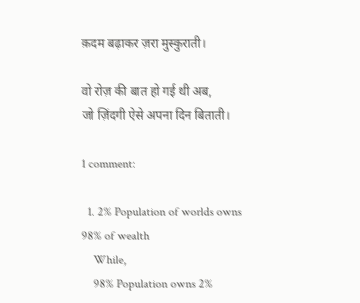क़दम बढ़ाकर ज़रा मुस्कुराती।

वो रोज़ की बात हो गई थी अब,
जो ज़िंदगी ऐसे अपना दिन बिताती।

1 comment:

  1. 2% Population of worlds owns 98% of wealth
    While,
    98% Population owns 2%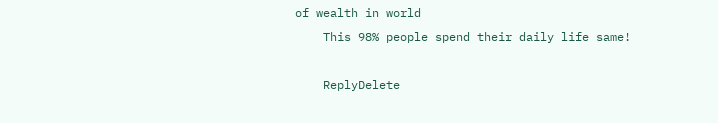of wealth in world
    This 98% people spend their daily life same!

    ReplyDelete